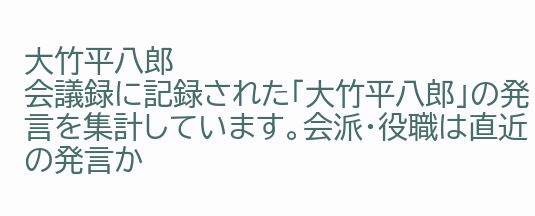大竹平八郎
会議録に記録された「大竹平八郎」の発言を集計しています。会派・役職は直近の発言か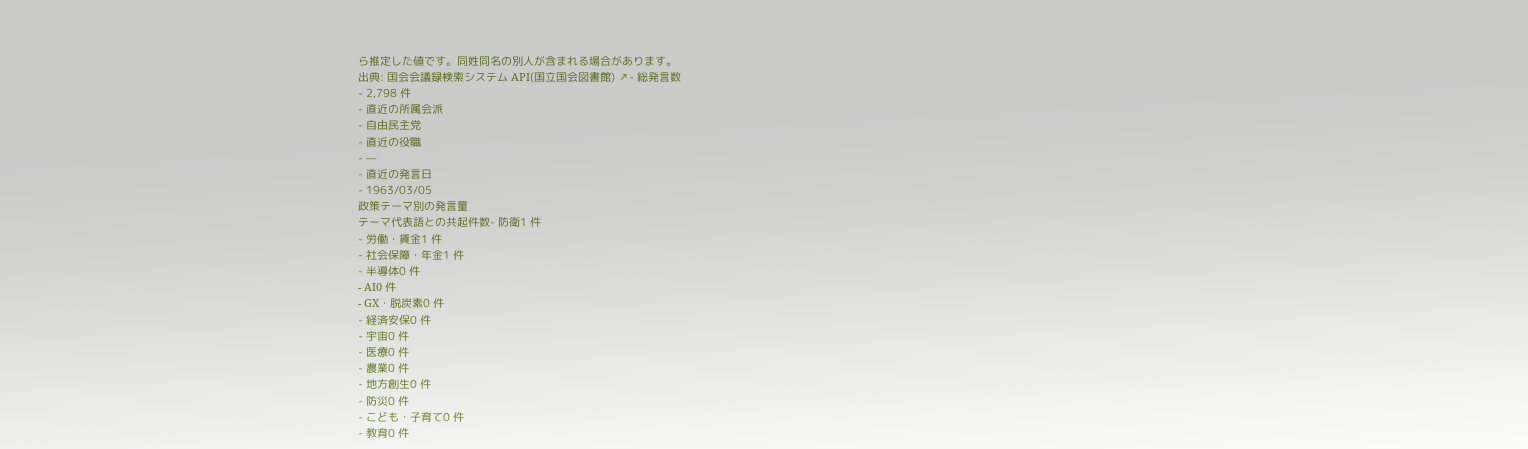ら推定した値です。同姓同名の別人が含まれる場合があります。
出典: 国会会議録検索システム API(国立国会図書館) ↗- 総発言数
- 2,798 件
- 直近の所属会派
- 自由民主党
- 直近の役職
- —
- 直近の発言日
- 1963/03/05
政策テーマ別の発言量
テーマ代表語との共起件数- 防衛1 件
- 労働・賃金1 件
- 社会保障・年金1 件
- 半導体0 件
- AI0 件
- GX・脱炭素0 件
- 経済安保0 件
- 宇宙0 件
- 医療0 件
- 農業0 件
- 地方創生0 件
- 防災0 件
- こども・子育て0 件
- 教育0 件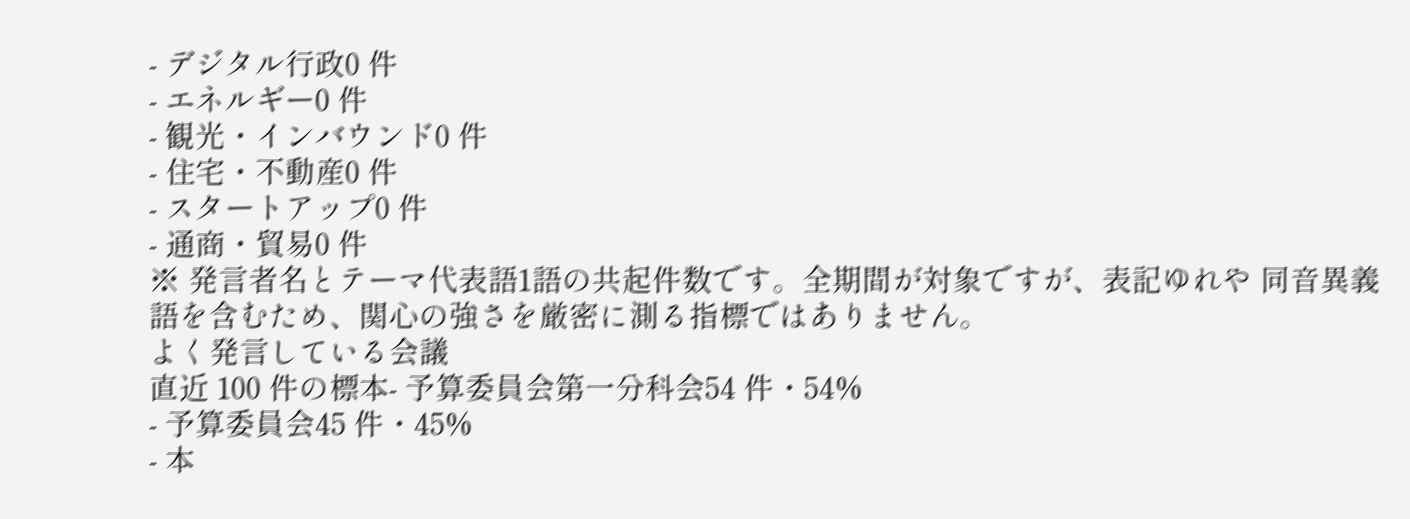- デジタル行政0 件
- エネルギー0 件
- 観光・インバウンド0 件
- 住宅・不動産0 件
- スタートアップ0 件
- 通商・貿易0 件
※ 発言者名とテーマ代表語1語の共起件数です。全期間が対象ですが、表記ゆれや 同音異義語を含むため、関心の強さを厳密に測る指標ではありません。
よく発言している会議
直近 100 件の標本- 予算委員会第一分科会54 件・54%
- 予算委員会45 件・45%
- 本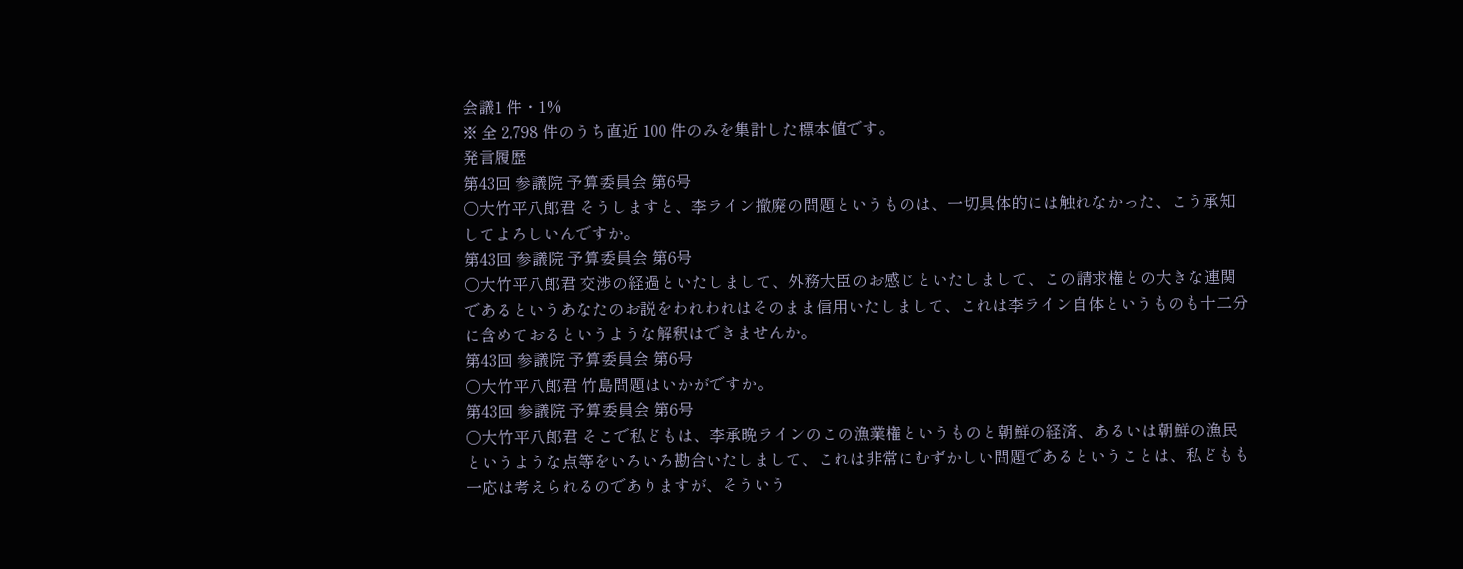会議1 件・1%
※ 全 2,798 件のうち直近 100 件のみを集計した標本値です。
発言履歴
第43回 参議院 予算委員会 第6号
○大竹平八郎君 そうしますと、李ライン撤廃の問題というものは、一切具体的には触れなかった、こう承知してよろしいんですか。
第43回 参議院 予算委員会 第6号
○大竹平八郎君 交渉の経過といたしまして、外務大臣のお感じといたしまして、この請求権との大きな連関であるというあなたのお説をわれわれはそのまま信用いたしまして、これは李ライン自体というものも十二分に含めておるというような解釈はできませんか。
第43回 参議院 予算委員会 第6号
○大竹平八郎君 竹島問題はいかがですか。
第43回 参議院 予算委員会 第6号
○大竹平八郎君 そこで私どもは、李承晩ラインのこの漁業権というものと朝鮮の経済、あるいは朝鮮の漁民というような点等をいろいろ勘合いたしまして、これは非常にむずかしい問題であるということは、私どもも一応は考えられるのでありますが、そういう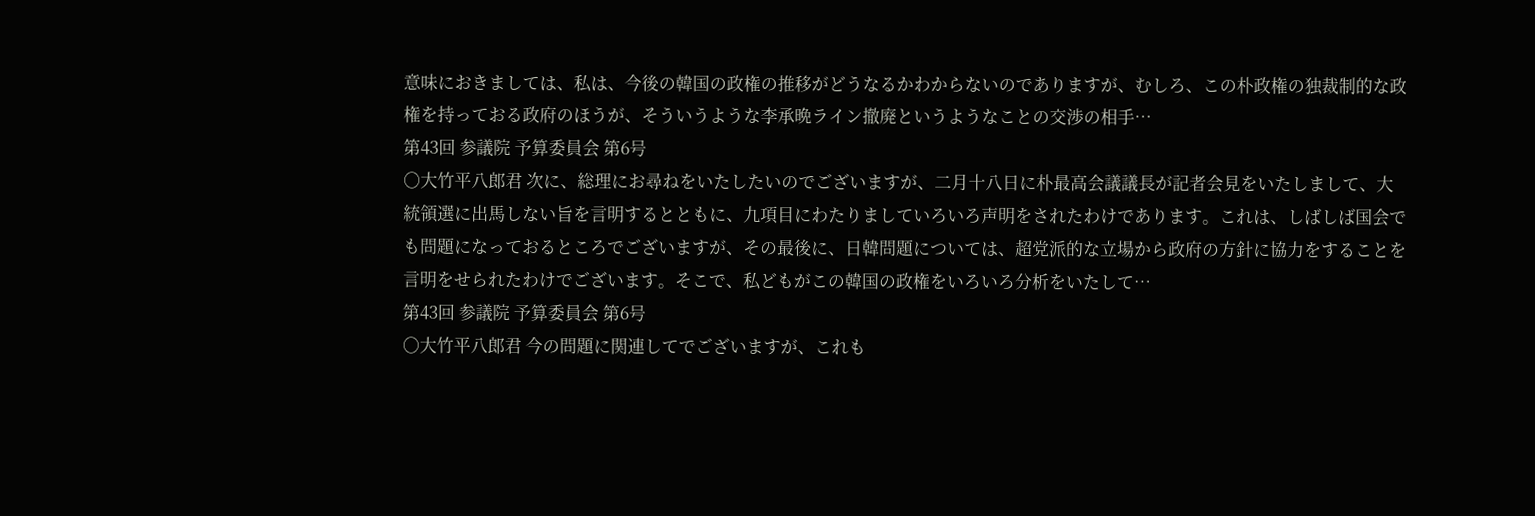意味におきましては、私は、今後の韓国の政権の推移がどうなるかわからないのでありますが、むしろ、この朴政権の独裁制的な政権を持っておる政府のほうが、そういうような李承晩ライン撤廃というようなことの交渉の相手…
第43回 参議院 予算委員会 第6号
○大竹平八郎君 次に、総理にお尋ねをいたしたいのでございますが、二月十八日に朴最高会議議長が記者会見をいたしまして、大統領選に出馬しない旨を言明するとともに、九項目にわたりましていろいろ声明をされたわけであります。これは、しばしば国会でも問題になっておるところでございますが、その最後に、日韓問題については、超党派的な立場から政府の方針に協力をすることを言明をせられたわけでございます。そこで、私どもがこの韓国の政権をいろいろ分析をいたして…
第43回 参議院 予算委員会 第6号
○大竹平八郎君 今の問題に関連してでございますが、これも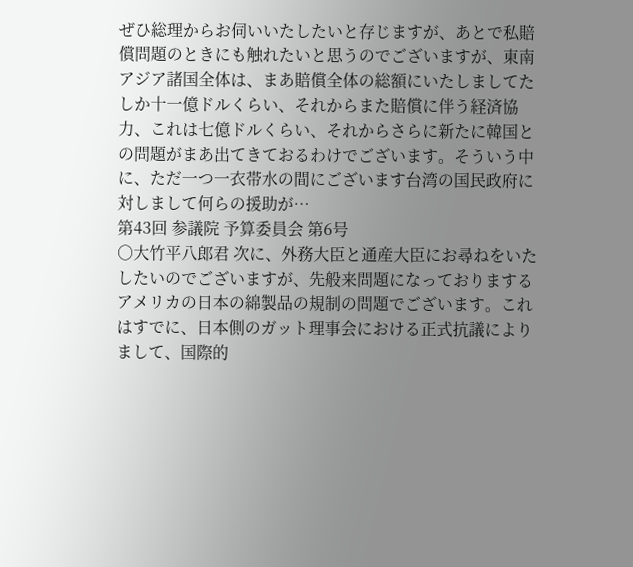ぜひ総理からお伺いいたしたいと存じますが、あとで私賠償問題のときにも触れたいと思うのでございますが、東南アジア諸国全体は、まあ賠償全体の総額にいたしましてたしか十一億ドルくらい、それからまた賠償に伴う経済協力、これは七億ドルくらい、それからさらに新たに韓国との問題がまあ出てきておるわけでございます。そういう中に、ただ一つ一衣帯水の間にございます台湾の国民政府に対しまして何らの援助が…
第43回 参議院 予算委員会 第6号
○大竹平八郎君 次に、外務大臣と通産大臣にお尋ねをいたしたいのでございますが、先般来問題になっておりまするアメリカの日本の綿製品の規制の問題でございます。これはすでに、日本側のガット理事会における正式抗議によりまして、国際的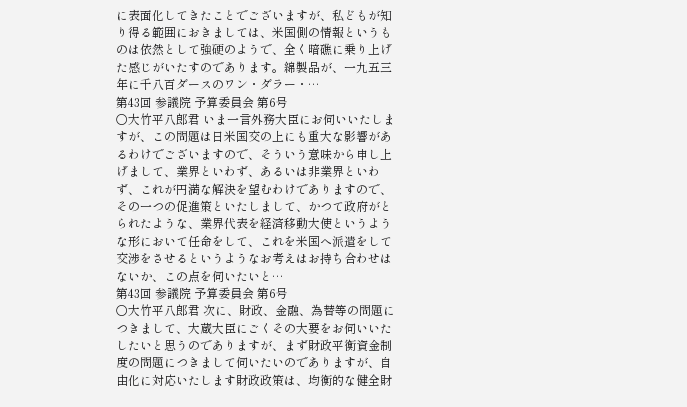に表面化してきたことでございますが、私どもが知り得る範囲におきましては、米国側の情報というものは依然として強硬のようで、全く暗礁に乗り上げた感じがいたすのであります。綿製品が、一九五三年に千八百ダースのワン・ダラー・…
第43回 参議院 予算委員会 第6号
○大竹平八郎君 いま一言外務大臣にお伺いいたしますが、この問題は日米国交の上にも重大な影響があるわけでございますので、そういう意味から申し上げまして、業界といわず、あるいは非業界といわず、これが円満な解決を望むわけでありますので、その一つの促進策といたしまして、かつて政府がとられたような、業界代表を経済移動大使というような形において任命をして、これを米国へ派遣をして交渉をさせるというようなお考えはお持ち合わせはないか、この点を伺いたいと…
第43回 参議院 予算委員会 第6号
○大竹平八郎君 次に、財政、金融、為替等の問題につきまして、大蔵大臣にごくその大要をお伺いいたしたいと思うのでありますが、まず財政平衡資金制度の問題につきまして伺いたいのでありますが、自由化に対応いたします財政政策は、均衡的な健全財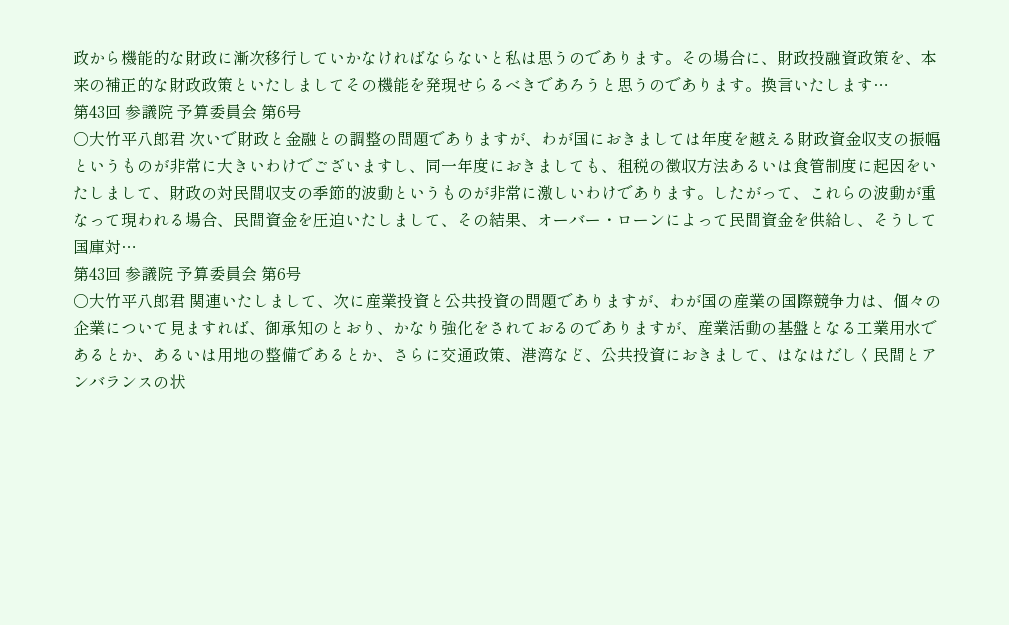政から機能的な財政に漸次移行していかなければならないと私は思うのであります。その場合に、財政投融資政策を、本来の補正的な財政政策といたしましてその機能を発現せらるべきであろうと思うのであります。換言いたします…
第43回 参議院 予算委員会 第6号
○大竹平八郎君 次いで財政と金融との調整の問題でありますが、わが国におきましては年度を越える財政資金収支の振幅というものが非常に大きいわけでございますし、同一年度におきましても、租税の徴収方法あるいは食管制度に起因をいたしまして、財政の対民間収支の季節的波動というものが非常に激しいわけであります。したがって、これらの波動が重なって現われる場合、民間資金を圧迫いたしまして、その結果、オーバー・ローンによって民間資金を供給し、そうして国庫対…
第43回 参議院 予算委員会 第6号
○大竹平八郎君 関連いたしまして、次に産業投資と公共投資の問題でありますが、わが国の産業の国際競争力は、個々の企業について見ますれば、御承知のとおり、かなり強化をされておるのでありますが、産業活動の基盤となる工業用水であるとか、あるいは用地の整備であるとか、さらに交通政策、港湾など、公共投資におきまして、はなはだしく民間とアンバランスの状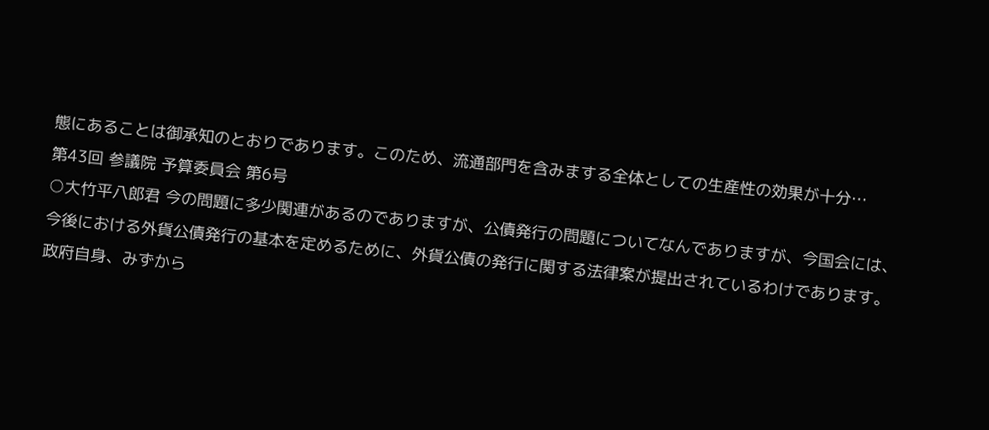態にあることは御承知のとおりであります。このため、流通部門を含みまする全体としての生産性の効果が十分…
第43回 参議院 予算委員会 第6号
○大竹平八郎君 今の問題に多少関連があるのでありますが、公債発行の問題についてなんでありますが、今国会には、今後における外貨公債発行の基本を定めるために、外貨公債の発行に関する法律案が提出されているわけであります。政府自身、みずから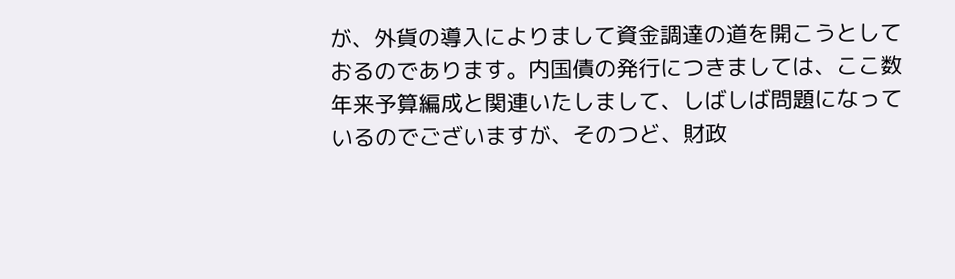が、外貨の導入によりまして資金調達の道を開こうとしておるのであります。内国債の発行につきましては、ここ数年来予算編成と関連いたしまして、しばしば問題になっているのでございますが、そのつど、財政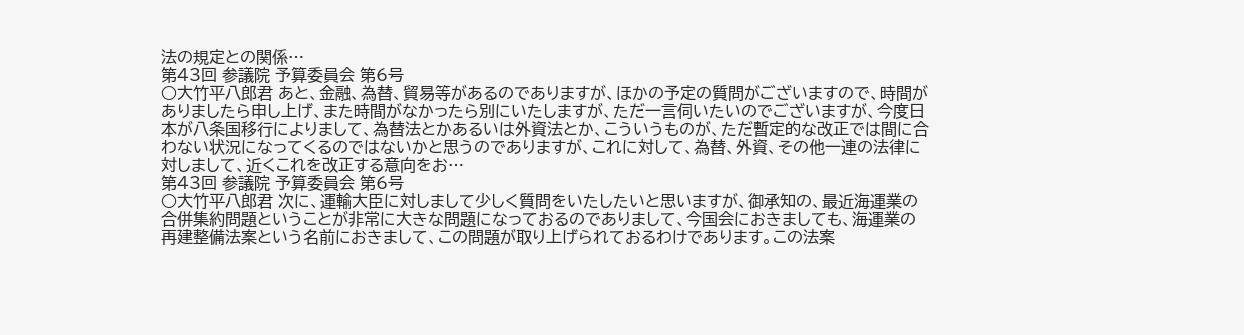法の規定との関係…
第43回 参議院 予算委員会 第6号
○大竹平八郎君 あと、金融、為替、貿易等があるのでありますが、ほかの予定の質問がございますので、時間がありましたら申し上げ、また時間がなかったら別にいたしますが、ただ一言伺いたいのでございますが、今度日本が八条国移行によりまして、為替法とかあるいは外資法とか、こういうものが、ただ暫定的な改正では間に合わない状況になってくるのではないかと思うのでありますが、これに対して、為替、外資、その他一連の法律に対しまして、近くこれを改正する意向をお…
第43回 参議院 予算委員会 第6号
○大竹平八郎君 次に、運輸大臣に対しまして少しく質問をいたしたいと思いますが、御承知の、最近海運業の合併集約問題ということが非常に大きな問題になっておるのでありまして、今国会におきましても、海運業の再建整備法案という名前におきまして、この問題が取り上げられておるわけであります。この法案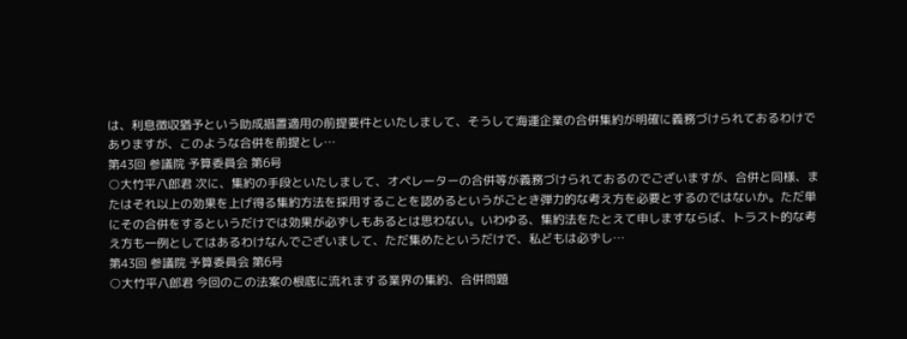は、利息徴収猶予という助成措置適用の前提要件といたしまして、そうして海運企業の合併集約が明確に義務づけられておるわけでありますが、このような合併を前提とし…
第43回 参議院 予算委員会 第6号
○大竹平八郎君 次に、集約の手段といたしまして、オペレーターの合併等が義務づけられておるのでございますが、合併と同様、またはそれ以上の効果を上げ得る集約方法を採用することを認めるというがごとき弾力的な考え方を必要とするのではないか。ただ単にその合併をするというだけでは効果が必ずしもあるとは思わない。いわゆる、集約法をたとえて申しますならば、トラスト的な考え方も一例としてはあるわけなんでございまして、ただ集めたというだけで、私どもは必ずし…
第43回 参議院 予算委員会 第6号
○大竹平八郎君 今回のこの法案の根底に流れまする業界の集約、合併問題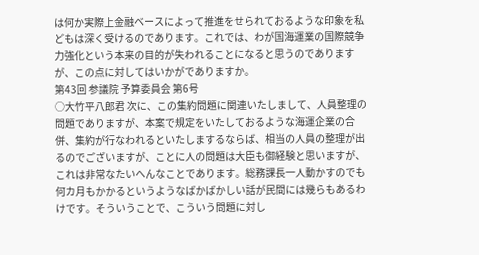は何か実際上金融ベースによって推進をせられておるような印象を私どもは深く受けるのであります。これでは、わが国海運業の国際競争力強化という本来の目的が失われることになると思うのでありますが、この点に対してはいかがでありますか。
第43回 参議院 予算委員会 第6号
○大竹平八郎君 次に、この集約問題に関連いたしまして、人員整理の問題でありますが、本案で規定をいたしておるような海運企業の合併、集約が行なわれるといたしまするならば、相当の人員の整理が出るのでございますが、ことに人の問題は大臣も御経験と思いますが、これは非常なたいへんなことであります。総務課長一人動かすのでも何カ月もかかるというようなばかばかしい話が民間には幾らもあるわけです。そういうことで、こういう問題に対し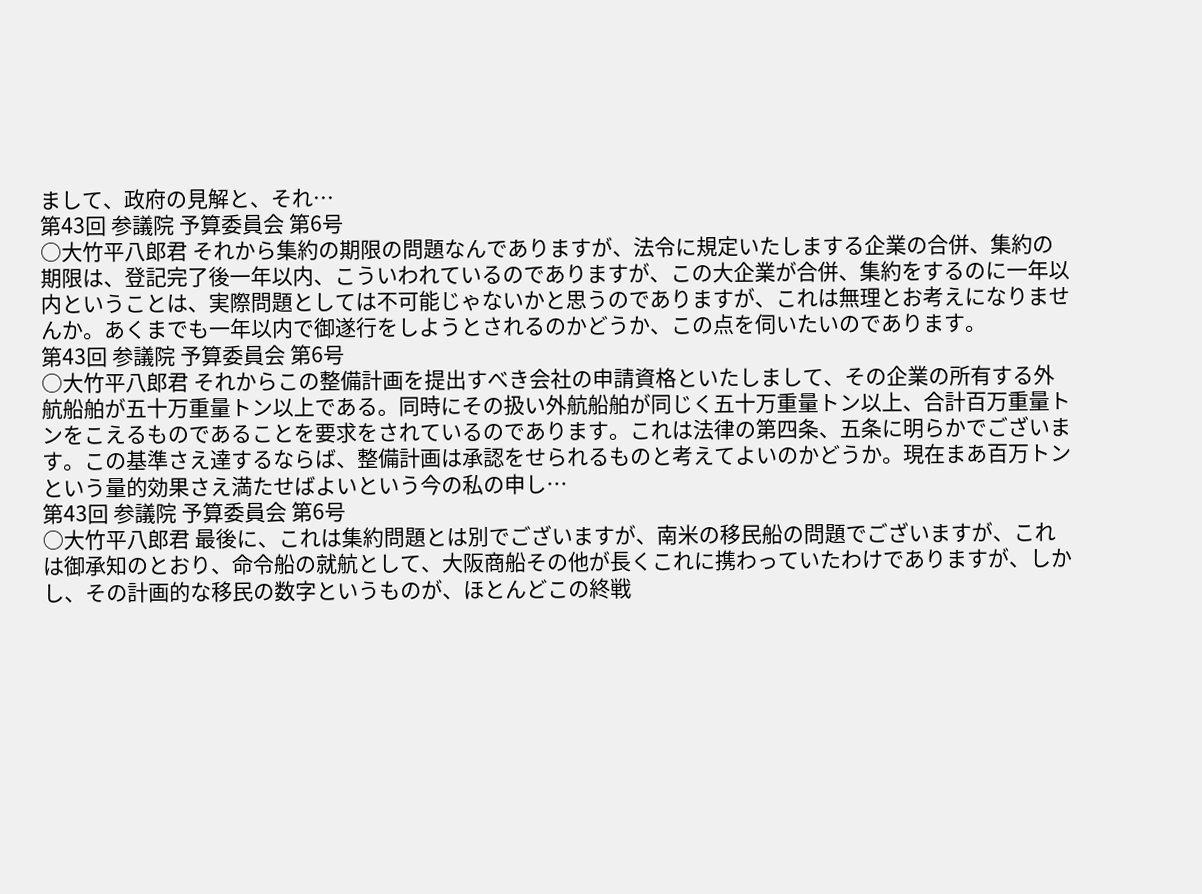まして、政府の見解と、それ…
第43回 参議院 予算委員会 第6号
○大竹平八郎君 それから集約の期限の問題なんでありますが、法令に規定いたしまする企業の合併、集約の期限は、登記完了後一年以内、こういわれているのでありますが、この大企業が合併、集約をするのに一年以内ということは、実際問題としては不可能じゃないかと思うのでありますが、これは無理とお考えになりませんか。あくまでも一年以内で御遂行をしようとされるのかどうか、この点を伺いたいのであります。
第43回 参議院 予算委員会 第6号
○大竹平八郎君 それからこの整備計画を提出すべき会社の申請資格といたしまして、その企業の所有する外航船舶が五十万重量トン以上である。同時にその扱い外航船舶が同じく五十万重量トン以上、合計百万重量トンをこえるものであることを要求をされているのであります。これは法律の第四条、五条に明らかでございます。この基準さえ達するならば、整備計画は承認をせられるものと考えてよいのかどうか。現在まあ百万トンという量的効果さえ満たせばよいという今の私の申し…
第43回 参議院 予算委員会 第6号
○大竹平八郎君 最後に、これは集約問題とは別でございますが、南米の移民船の問題でございますが、これは御承知のとおり、命令船の就航として、大阪商船その他が長くこれに携わっていたわけでありますが、しかし、その計画的な移民の数字というものが、ほとんどこの終戦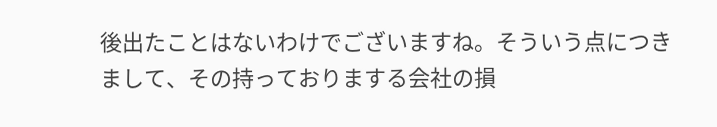後出たことはないわけでございますね。そういう点につきまして、その持っておりまする会社の損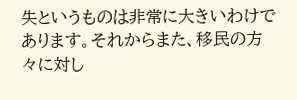失というものは非常に大きいわけであります。それからまた、移民の方々に対し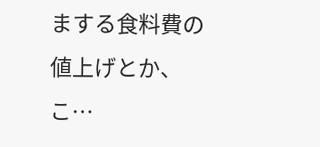まする食料費の値上げとか、こ…